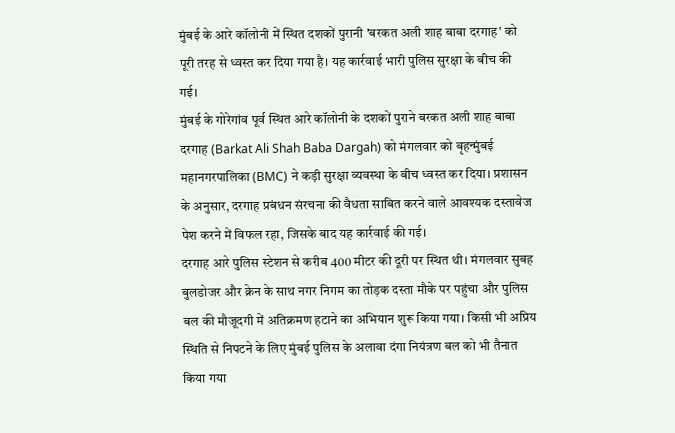मुंबई के आरे कॉलोनी में स्थित दशकों पुरानी 'बरकत अली शाह बाबा दरगाह' को पूरी तरह से ध्वस्त कर दिया गया है। यह कार्रवाई भारी पुलिस सुरक्षा के बीच की गई।
मुंबई के गोरेगांव पूर्व स्थित आरे कॉलोनी के दशकों पुराने बरकत अली शाह बाबा दरगाह (Barkat Ali Shah Baba Dargah) को मंगलवार को बृहन्मुंबई महानगरपालिका (BMC) ने कड़ी सुरक्षा व्यवस्था के बीच ध्वस्त कर दिया। प्रशासन के अनुसार, दरगाह प्रबंधन संरचना की वैधता साबित करने वाले आवश्यक दस्तावेज पेश करने में विफल रहा, जिसके बाद यह कार्रवाई की गई।
दरगाह आरे पुलिस स्टेशन से करीब 400 मीटर की दूरी पर स्थित थी। मंगलवार सुबह बुलडोजर और क्रेन के साथ नगर निगम का तोड़क दस्ता मौके पर पहुंचा और पुलिस बल की मौजूदगी में अतिक्रमण हटाने का अभियान शुरू किया गया। किसी भी अप्रिय स्थिति से निपटने के लिए मुंबई पुलिस के अलावा दंगा नियंत्रण बल को भी तैनात किया गया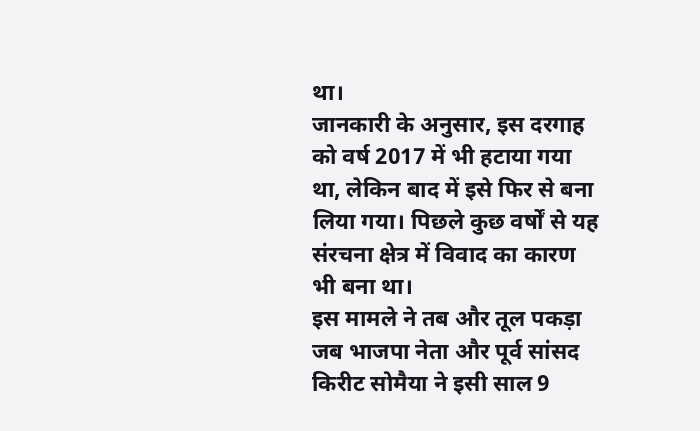था।
जानकारी के अनुसार, इस दरगाह को वर्ष 2017 में भी हटाया गया था, लेकिन बाद में इसे फिर से बना लिया गया। पिछले कुछ वर्षों से यह संरचना क्षेत्र में विवाद का कारण भी बना था।
इस मामले ने तब और तूल पकड़ा जब भाजपा नेता और पूर्व सांसद किरीट सोमैया ने इसी साल 9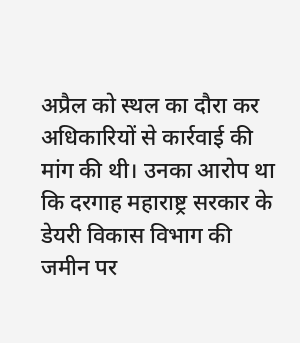अप्रैल को स्थल का दौरा कर अधिकारियों से कार्रवाई की मांग की थी। उनका आरोप था कि दरगाह महाराष्ट्र सरकार के डेयरी विकास विभाग की जमीन पर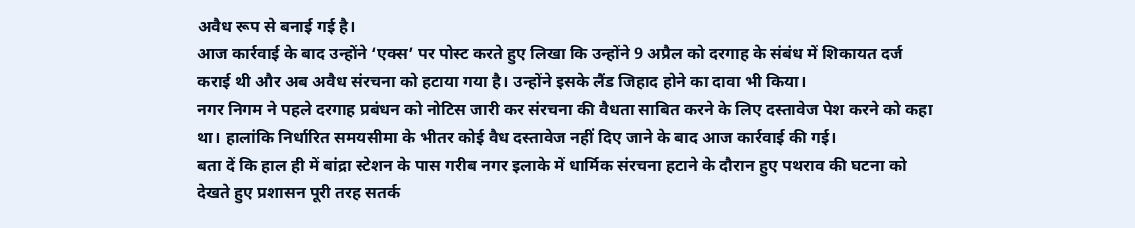अवैध रूप से बनाई गई है।
आज कार्रवाई के बाद उन्होंने ‘एक्स’ पर पोस्ट करते हुए लिखा कि उन्होंने 9 अप्रैल को दरगाह के संबंध में शिकायत दर्ज कराई थी और अब अवैध संरचना को हटाया गया है। उन्होंने इसके लैंड जिहाद होने का दावा भी किया।
नगर निगम ने पहले दरगाह प्रबंधन को नोटिस जारी कर संरचना की वैधता साबित करने के लिए दस्तावेज पेश करने को कहा था। हालांकि निर्धारित समयसीमा के भीतर कोई वैध दस्तावेज नहीं दिए जाने के बाद आज कार्रवाई की गई।
बता दें कि हाल ही में बांद्रा स्टेशन के पास गरीब नगर इलाके में धार्मिक संरचना हटाने के दौरान हुए पथराव की घटना को देखते हुए प्रशासन पूरी तरह सतर्क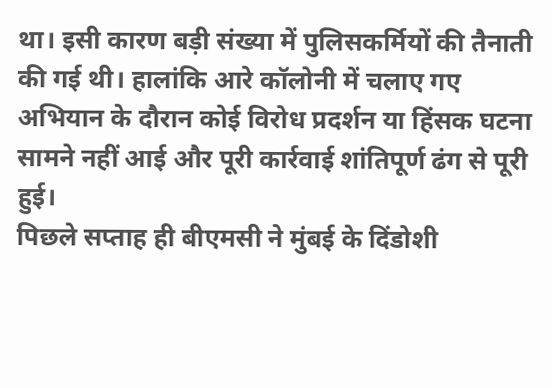था। इसी कारण बड़ी संख्या में पुलिसकर्मियों की तैनाती की गई थी। हालांकि आरे कॉलोनी में चलाए गए अभियान के दौरान कोई विरोध प्रदर्शन या हिंसक घटना सामने नहीं आई और पूरी कार्रवाई शांतिपूर्ण ढंग से पूरी हुई।
पिछले सप्ताह ही बीएमसी ने मुंबई के दिंडोशी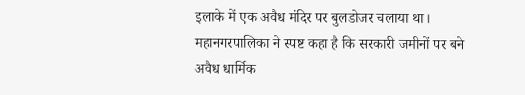इलाके में एक अवैध मंदिर पर बुलडोजर चलाया था। महानगरपालिका ने स्पष्ट कहा है कि सरकारी जमीनों पर बने अवैध धार्मिक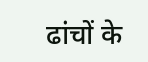ढांचों के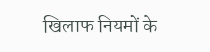खिलाफ नियमों के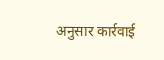अनुसार कार्रवाई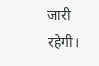जारी रहेगी।